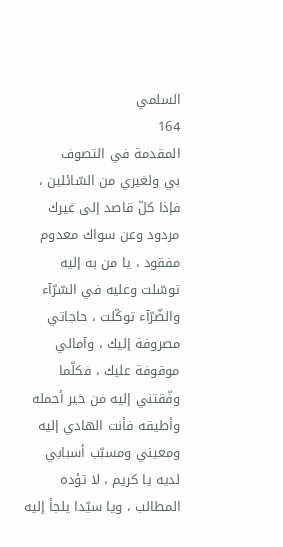السلمي
164
المقدمة في التصوف
بي ولغيري من السّائلين ، فإذا كلّ قاصد إلى غيرك مردود وعن سواك معدوم مفقود ، يا من به إليه توسّلت وعليه في السّرّآء والضّرّآء توكّلت ، حاجاتي مصروفة إليك ، وآمالي موقوفة عليك ، فكلّما وفّقتني إليه من خير أحمله وأطيقه فأنت الهادي إليه ومعيني ومسبّب أسبابي لديه يا كريم ، لا تؤده المطالب ، ويا سيّدا يلجأ إليه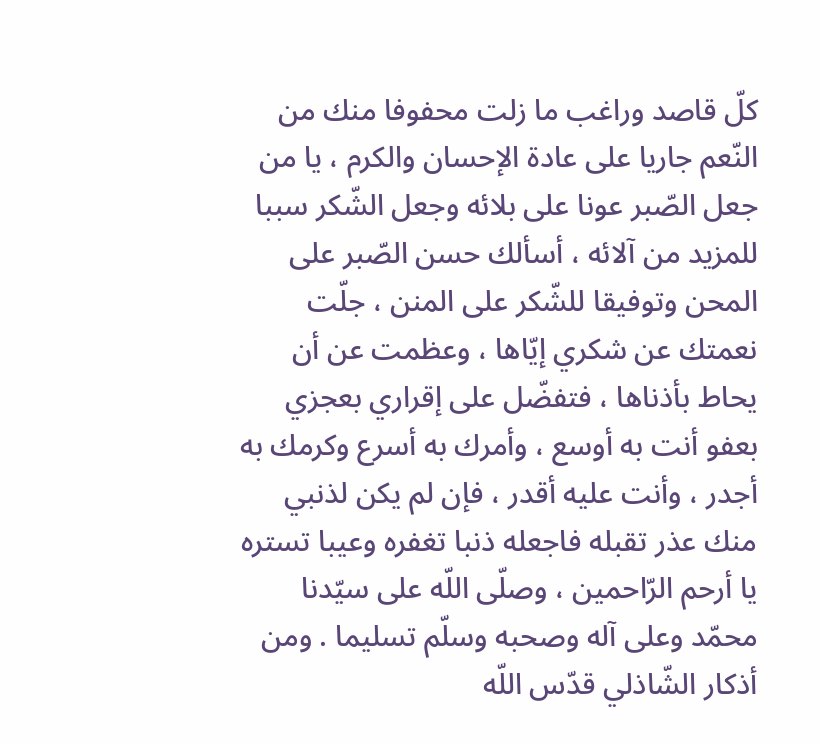كلّ قاصد وراغب ما زلت محفوفا منك من النّعم جاريا على عادة الإحسان والكرم ، يا من جعل الصّبر عونا على بلائه وجعل الشّكر سببا للمزيد من آلائه ، أسألك حسن الصّبر على المحن وتوفيقا للشّكر على المنن ، جلّت نعمتك عن شكري إيّاها ، وعظمت عن أن يحاط بأذناها ، فتفضّل على إقراري بعجزي بعفو أنت به أوسع ، وأمرك به أسرع وكرمك به أجدر ، وأنت عليه أقدر ، فإن لم يكن لذنبي منك عذر تقبله فاجعله ذنبا تغفره وعيبا تستره يا أرحم الرّاحمين ، وصلّى اللّه على سيّدنا محمّد وعلى آله وصحبه وسلّم تسليما . ومن أذكار الشّاذلي قدّس اللّه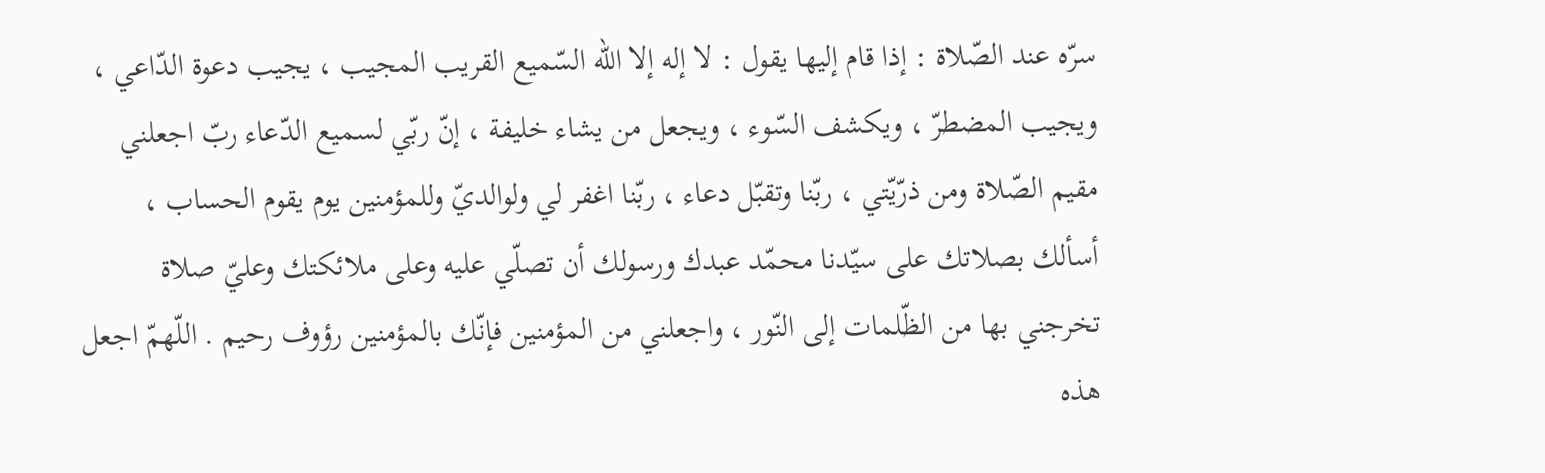سرّه عند الصّلاة : إذا قام إليها يقول : لا إله إلا اللّه السّميع القريب المجيب ، يجيب دعوة الدّاعي ، ويجيب المضطرّ ، ويكشف السّوء ، ويجعل من يشاء خليفة ، إنّ ربّي لسميع الدّعاء ربّ اجعلني مقيم الصّلاة ومن ذرّيّتي ، ربّنا وتقبّل دعاء ، ربّنا اغفر لي ولوالديّ وللمؤمنين يوم يقوم الحساب ، أسألك بصلاتك على سيّدنا محمّد عبدك ورسولك أن تصلّي عليه وعلى ملائكتك وعليّ صلاة تخرجني بها من الظّلمات إلى النّور ، واجعلني من المؤمنين فإنّك بالمؤمنين رؤوف رحيم . اللّهمّ اجعل هذه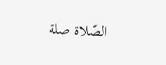الصّلاة صلة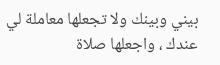بيني وبينك ولا تجعلها معاملة لي عندك ، واجعلها صلاة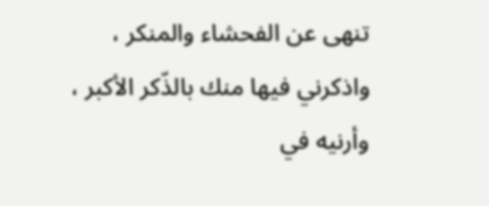تنهى عن الفحشاء والمنكر ، واذكرني فيها منك بالذّكر الأكبر ، وأرنيه في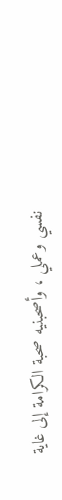نفسي وعملي ، وأصحبنيه صحبة الكرامة إلى غاية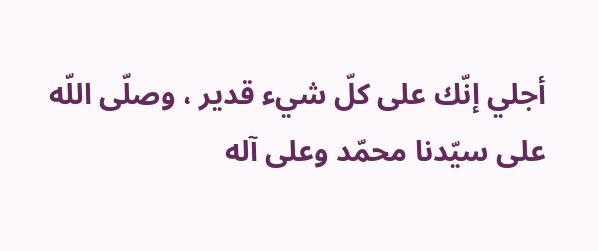أجلي إنّك على كلّ شيء قدير ، وصلّى اللّه على سيّدنا محمّد وعلى آله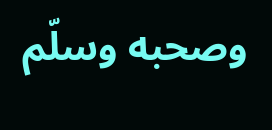وصحبه وسلّم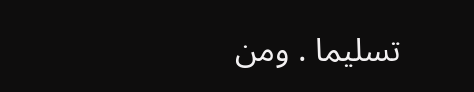تسليما . ومن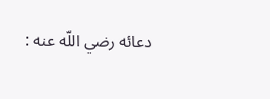دعائه رضي اللّه عنه :